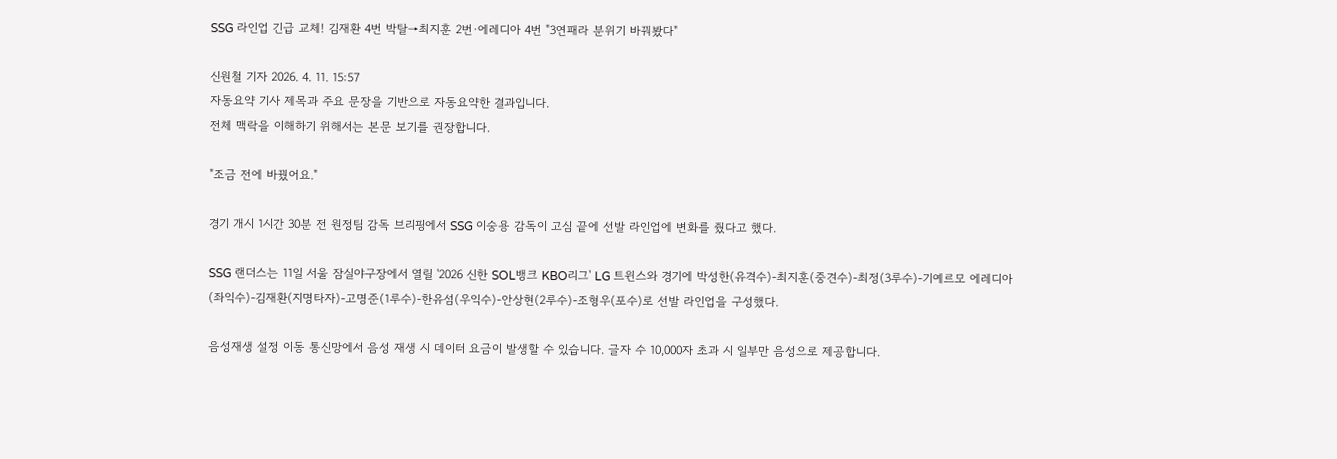SSG 라인업 긴급 교체! 김재환 4번 박탈→최지훈 2번·에레디아 4번 "3연패라 분위기 바꿔봤다"

신원철 기자 2026. 4. 11. 15:57
자동요약 기사 제목과 주요 문장을 기반으로 자동요약한 결과입니다.
전체 맥락을 이해하기 위해서는 본문 보기를 권장합니다.

"조금 전에 바꿨어요."

경기 개시 1시간 30분 전 원정팀 감독 브리핑에서 SSG 이숭용 감독이 고심 끝에 선발 라인업에 변화를 줬다고 했다.

SSG 랜더스는 11일 서울 잠실야구장에서 열릴 '2026 신한 SOL뱅크 KBO리그' LG 트윈스와 경기에 박성한(유격수)-최지훈(중견수)-최정(3루수)-기예르모 에레디아(좌익수)-김재환(지명타자)-고명준(1루수)-한유섬(우익수)-안상현(2루수)-조형우(포수)로 선발 라인업을 구성했다.

음성재생 설정 이동 통신망에서 음성 재생 시 데이터 요금이 발생할 수 있습니다. 글자 수 10,000자 초과 시 일부만 음성으로 제공합니다.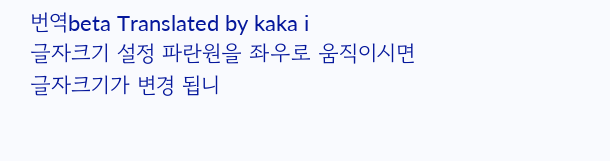번역beta Translated by kaka i
글자크기 설정 파란원을 좌우로 움직이시면 글자크기가 변경 됩니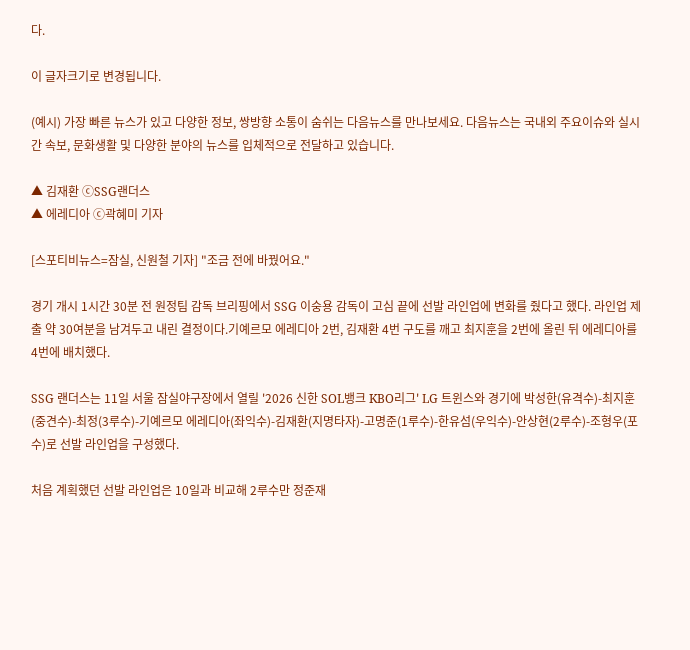다.

이 글자크기로 변경됩니다.

(예시) 가장 빠른 뉴스가 있고 다양한 정보, 쌍방향 소통이 숨쉬는 다음뉴스를 만나보세요. 다음뉴스는 국내외 주요이슈와 실시간 속보, 문화생활 및 다양한 분야의 뉴스를 입체적으로 전달하고 있습니다.

▲ 김재환 ⓒSSG랜더스
▲ 에레디아 ⓒ곽혜미 기자

[스포티비뉴스=잠실, 신원철 기자] "조금 전에 바꿨어요."

경기 개시 1시간 30분 전 원정팀 감독 브리핑에서 SSG 이숭용 감독이 고심 끝에 선발 라인업에 변화를 줬다고 했다. 라인업 제출 약 30여분을 남겨두고 내린 결정이다.기예르모 에레디아 2번, 김재환 4번 구도를 깨고 최지훈을 2번에 올린 뒤 에레디아를 4번에 배치했다.

SSG 랜더스는 11일 서울 잠실야구장에서 열릴 '2026 신한 SOL뱅크 KBO리그' LG 트윈스와 경기에 박성한(유격수)-최지훈(중견수)-최정(3루수)-기예르모 에레디아(좌익수)-김재환(지명타자)-고명준(1루수)-한유섬(우익수)-안상현(2루수)-조형우(포수)로 선발 라인업을 구성했다.

처음 계획했던 선발 라인업은 10일과 비교해 2루수만 정준재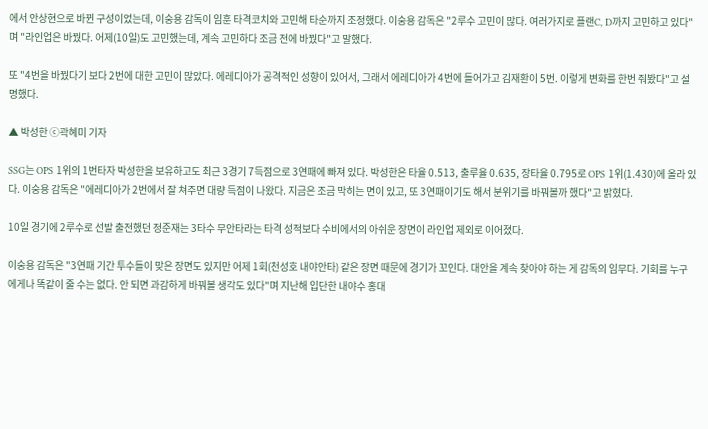에서 안상현으로 바뀐 구성이었는데, 이숭용 감독이 임훈 타격코치와 고민해 타순까지 조정했다. 이숭용 감독은 "2루수 고민이 많다. 여러가지로 플랜C, D까지 고민하고 있다"며 "라인업은 바꿨다. 어제(10일)도 고민했는데, 계속 고민하다 조금 전에 바꿨다"고 말했다.

또 "4번을 바꿨다기 보다 2번에 대한 고민이 많았다. 에레디아가 공격적인 성향이 있어서, 그래서 에레디아가 4번에 들어가고 김재환이 5번. 이렇게 변화를 한번 줘봤다"고 설명했다.

▲ 박성한 ⓒ곽혜미 기자

SSG는 OPS 1위의 1번타자 박성한을 보유하고도 최근 3경기 7득점으로 3연패에 빠져 있다. 박성한은 타율 0.513, 출루율 0.635, 장타율 0.795로 OPS 1위(1.430)에 올라 있다. 이숭용 감독은 "에레디아가 2번에서 잘 쳐주면 대량 득점이 나왔다. 지금은 조금 막히는 면이 있고, 또 3연패이기도 해서 분위기를 바꿔볼까 했다"고 밝혔다.

10일 경기에 2루수로 선발 출전했던 정준재는 3타수 무안타라는 타격 성적보다 수비에서의 아쉬운 장면이 라인업 제외로 이어졌다.

이숭용 감독은 "3연패 기간 투수들이 맞은 장면도 있지만 어제 1회(천성호 내야안타) 같은 장면 때문에 경기가 꼬인다. 대안을 계속 찾아야 하는 게 감독의 임무다. 기회를 누구에게나 똑같이 줄 수는 없다. 안 되면 과감하게 바꿔볼 생각도 있다"며 지난해 입단한 내야수 홍대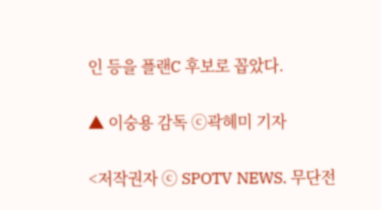인 등을 플랜C 후보로 꼽았다.

▲ 이숭용 감독 ⓒ곽혜미 기자

<저작권자 ⓒ SPOTV NEWS. 무단전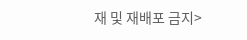재 및 재배포 금지>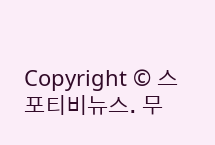Copyright © 스포티비뉴스. 무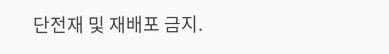단전재 및 재배포 금지.